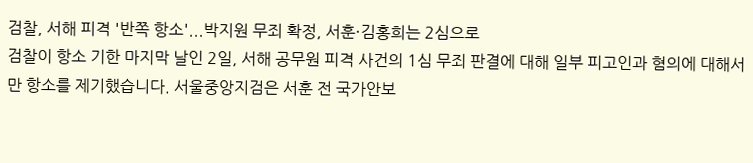검찰, 서해 피격 '반쪽 항소'...박지원 무죄 확정, 서훈·김홍희는 2심으로
검찰이 항소 기한 마지막 날인 2일, 서해 공무원 피격 사건의 1심 무죄 판결에 대해 일부 피고인과 혐의에 대해서만 항소를 제기했습니다. 서울중앙지검은 서훈 전 국가안보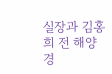실장과 김홍희 전 해양경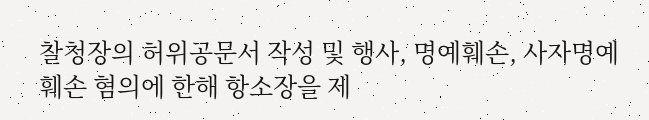찰청장의 허위공문서 작성 및 행사, 명예훼손, 사자명예훼손 혐의에 한해 항소장을 제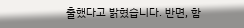출했다고 밝혔습니다. 반면, 함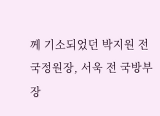께 기소되었던 박지원 전 국정원장, 서욱 전 국방부 장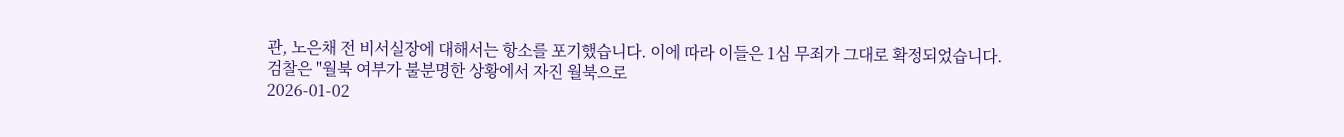관, 노은채 전 비서실장에 대해서는 항소를 포기했습니다. 이에 따라 이들은 1심 무죄가 그대로 확정되었습니다. 검찰은 "월북 여부가 불분명한 상황에서 자진 월북으로
2026-01-02